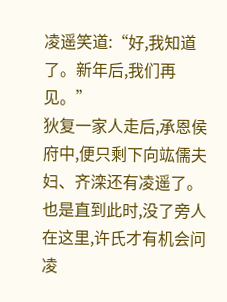凌遥笑道:“好,我知道了。新年后,我们再见。”
狄复一家人走后,承恩侯府中,便只剩下向竑儒夫妇、齐滦还有凌遥了。
也是直到此时,没了旁人在这里,许氏才有机会问凌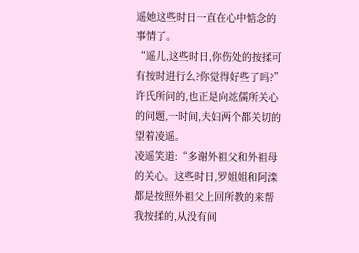遥她这些时日一直在心中惦念的事情了。
“遥儿,这些时日,你伤处的按揉可有按时进行么?你觉得好些了吗?”
许氏所问的,也正是向竑儒所关心的问题,一时间,夫妇两个都关切的望着凌遥。
凌遥笑道:“多谢外祖父和外祖母的关心。这些时日,罗姐姐和阿滦都是按照外祖父上回所教的来帮我按揉的,从没有间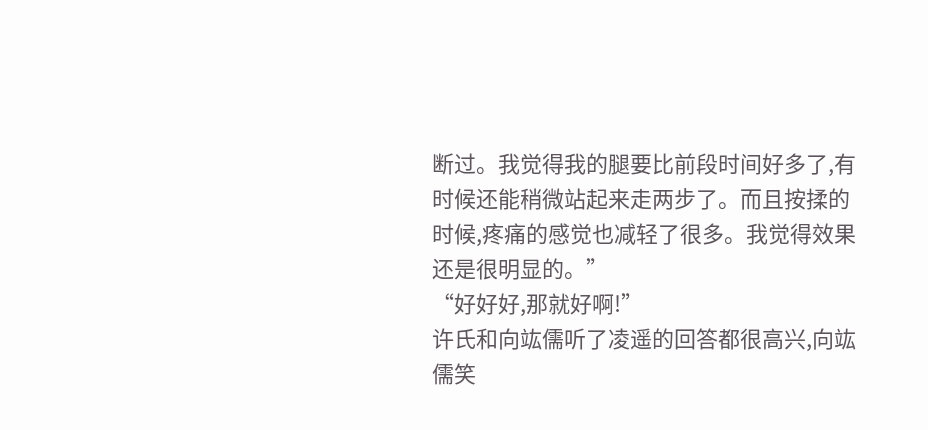断过。我觉得我的腿要比前段时间好多了,有时候还能稍微站起来走两步了。而且按揉的时候,疼痛的感觉也减轻了很多。我觉得效果还是很明显的。”
“好好好,那就好啊!”
许氏和向竑儒听了凌遥的回答都很高兴,向竑儒笑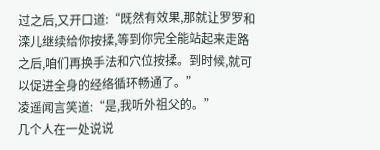过之后,又开口道:“既然有效果,那就让罗罗和滦儿继续给你按揉,等到你完全能站起来走路之后,咱们再换手法和穴位按揉。到时候,就可以促进全身的经络循环畅通了。”
凌遥闻言笑道:“是,我听外祖父的。”
几个人在一处说说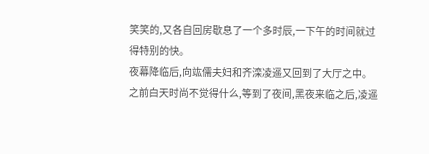笑笑的,又各自回房歇息了一个多时辰,一下午的时间就过得特别的快。
夜幕降临后,向竑儒夫妇和齐滦凌遥又回到了大厅之中。
之前白天时尚不觉得什么,等到了夜间,黑夜来临之后,凌遥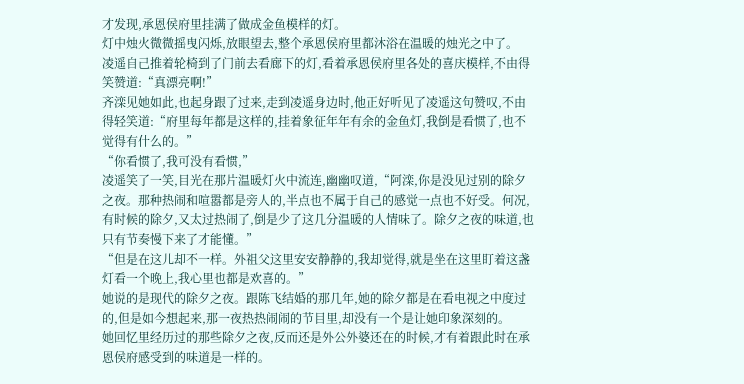才发现,承恩侯府里挂满了做成金鱼模样的灯。
灯中烛火微微摇曳闪烁,放眼望去,整个承恩侯府里都沐浴在温暖的烛光之中了。
凌遥自己推着轮椅到了门前去看廊下的灯,看着承恩侯府里各处的喜庆模样,不由得笑赞道:“真漂亮啊!”
齐滦见她如此,也起身跟了过来,走到凌遥身边时,他正好听见了凌遥这句赞叹,不由得轻笑道:“府里每年都是这样的,挂着象征年年有余的金鱼灯,我倒是看惯了,也不觉得有什么的。”
“你看惯了,我可没有看惯,”
凌遥笑了一笑,目光在那片温暖灯火中流连,幽幽叹道,“阿滦,你是没见过别的除夕之夜。那种热闹和喧嚣都是旁人的,半点也不属于自己的感觉一点也不好受。何况,有时候的除夕,又太过热闹了,倒是少了这几分温暖的人情味了。除夕之夜的味道,也只有节奏慢下来了才能懂。”
“但是在这儿却不一样。外祖父这里安安静静的,我却觉得,就是坐在这里盯着这盏灯看一个晚上,我心里也都是欢喜的。”
她说的是现代的除夕之夜。跟陈飞结婚的那几年,她的除夕都是在看电视之中度过的,但是如今想起来,那一夜热热闹闹的节目里,却没有一个是让她印象深刻的。
她回忆里经历过的那些除夕之夜,反而还是外公外婆还在的时候,才有着跟此时在承恩侯府感受到的味道是一样的。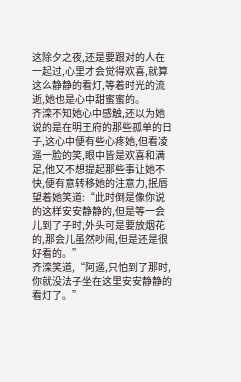这除夕之夜,还是要跟对的人在一起过,心里才会觉得欢喜,就算这么静静的看灯,等着时光的流逝,她也是心中甜蜜蜜的。
齐滦不知她心中感触,还以为她说的是在明王府的那些孤单的日子,这心中便有些心疼她,但看凌遥一脸的笑,眼中皆是欢喜和满足,他又不想提起那些事让她不快,便有意转移她的注意力,抿唇望着她笑道:“此时倒是像你说的这样安安静静的,但是等一会儿到了子时,外头可是要放烟花的,那会儿虽然吵闹,但是还是很好看的。”
齐滦笑道,“阿遥,只怕到了那时,你就没法子坐在这里安安静静的看灯了。”